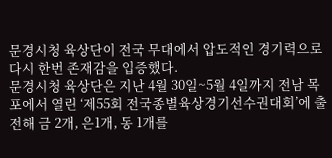문경시청 육상단이 전국 무대에서 압도적인 경기력으로 다시 한번 존재감을 입증했다.
문경시청 육상단은 지난 4월 30일~5월 4일까지 전남 목포에서 열린 ‘제55회 전국종별육상경기선수권대회’에 출전해 금 2개, 은1개, 동 1개를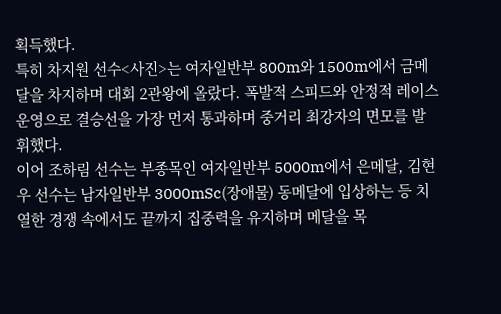획득했다.
특히 차지원 선수<사진>는 여자일반부 800m와 1500m에서 금메달을 차지하며 대회 2관왕에 올랐다. 폭발적 스피드와 안정적 레이스 운영으로 결승선을 가장 먼저 통과하며 중거리 최강자의 면모를 발휘했다.
이어 조하림 선수는 부종목인 여자일반부 5000m에서 은메달, 김현우 선수는 남자일반부 3000mSc(장애물) 동메달에 입상하는 등 치열한 경쟁 속에서도 끝까지 집중력을 유지하며 메달을 목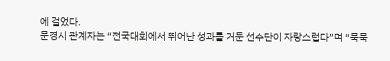에 걸었다.
문경시 관계자는 “전국대회에서 뛰어난 성과를 거둔 선수단이 자랑스럽다”며 “묵묵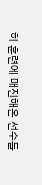히 훈련에 매진해온 선수들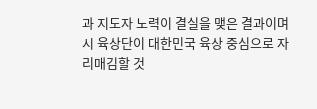과 지도자 노력이 결실을 맺은 결과이며 시 육상단이 대한민국 육상 중심으로 자리매김할 것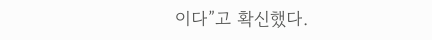이다”고 확신했다.